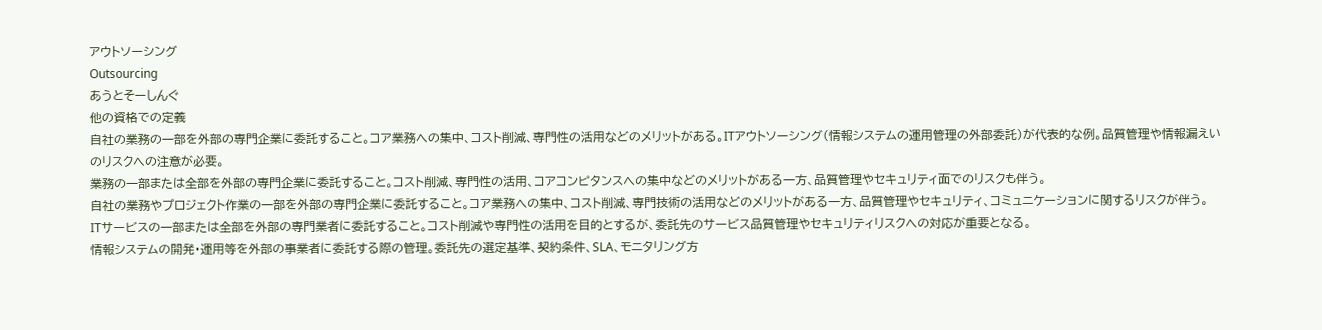アウトソーシング
Outsourcing
あうとそーしんぐ
他の資格での定義
自社の業務の一部を外部の専門企業に委託すること。コア業務への集中、コスト削減、専門性の活用などのメリットがある。ITアウトソーシング(情報システムの運用管理の外部委託)が代表的な例。品質管理や情報漏えいのリスクへの注意が必要。
業務の一部または全部を外部の専門企業に委託すること。コスト削減、専門性の活用、コアコンピタンスへの集中などのメリットがある一方、品質管理やセキュリティ面でのリスクも伴う。
自社の業務やプロジェクト作業の一部を外部の専門企業に委託すること。コア業務への集中、コスト削減、専門技術の活用などのメリットがある一方、品質管理やセキュリティ、コミュニケーションに関するリスクが伴う。
ITサービスの一部または全部を外部の専門業者に委託すること。コスト削減や専門性の活用を目的とするが、委託先のサービス品質管理やセキュリティリスクへの対応が重要となる。
情報システムの開発・運用等を外部の事業者に委託する際の管理。委託先の選定基準、契約条件、SLA、モニタリング方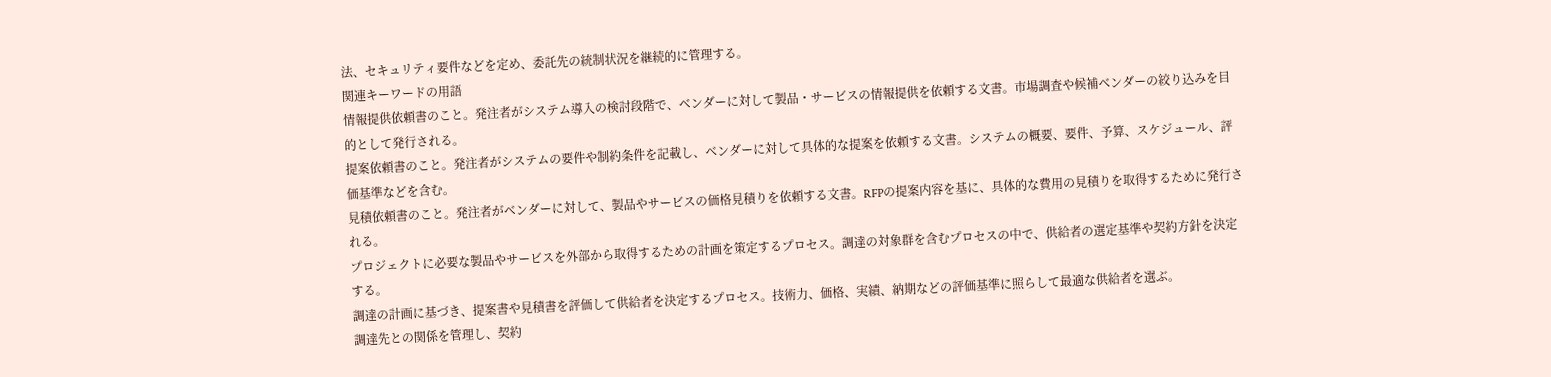法、セキュリティ要件などを定め、委託先の統制状況を継続的に管理する。
関連キーワードの用語
情報提供依頼書のこと。発注者がシステム導入の検討段階で、ベンダーに対して製品・サービスの情報提供を依頼する文書。市場調査や候補ベンダーの絞り込みを目的として発行される。
提案依頼書のこと。発注者がシステムの要件や制約条件を記載し、ベンダーに対して具体的な提案を依頼する文書。システムの概要、要件、予算、スケジュール、評価基準などを含む。
見積依頼書のこと。発注者がベンダーに対して、製品やサービスの価格見積りを依頼する文書。RFPの提案内容を基に、具体的な費用の見積りを取得するために発行される。
プロジェクトに必要な製品やサービスを外部から取得するための計画を策定するプロセス。調達の対象群を含むプロセスの中で、供給者の選定基準や契約方針を決定する。
調達の計画に基づき、提案書や見積書を評価して供給者を決定するプロセス。技術力、価格、実績、納期などの評価基準に照らして最適な供給者を選ぶ。
調達先との関係を管理し、契約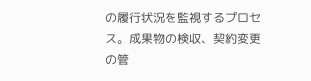の履行状況を監視するプロセス。成果物の検収、契約変更の管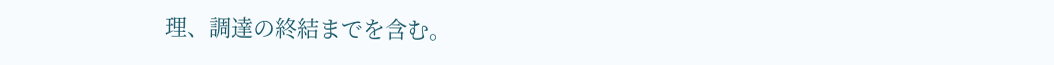理、調達の終結までを含む。